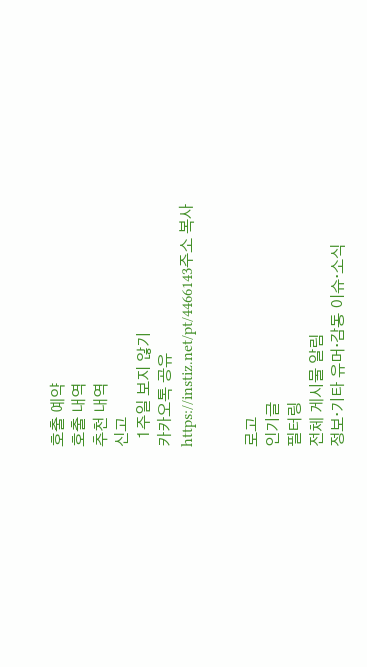호출 예약
호출 내역
추천 내역
신고
  1주일 보지 않기
카카오톡 공유
https://instiz.net/pt/4466143주소 복사


로고
인기글
필터링
전체 게시물 알림
정보·기타 유머·감동 이슈·소식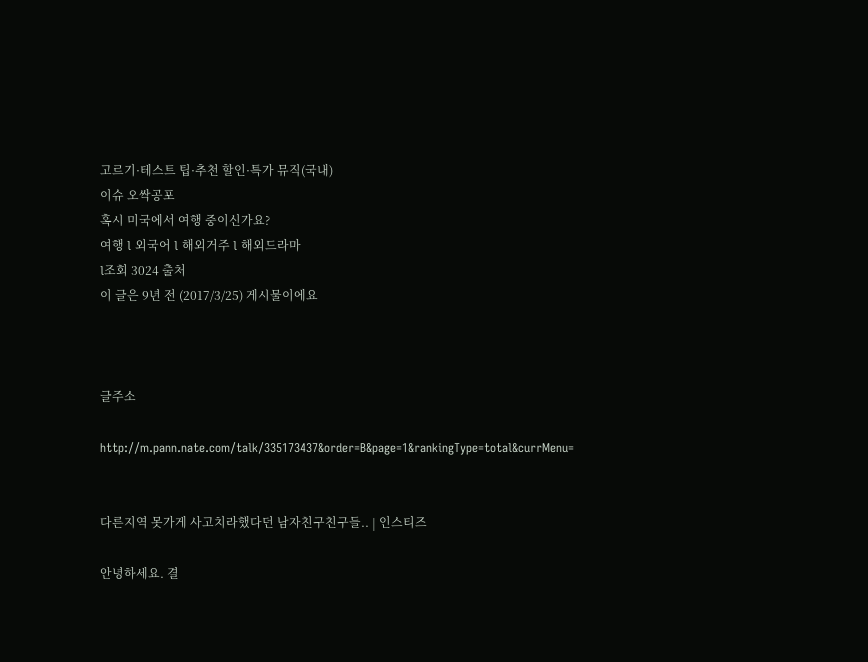고르기·테스트 팁·추천 할인·특가 뮤직(국내)
이슈 오싹공포
혹시 미국에서 여행 중이신가요?
여행 l 외국어 l 해외거주 l 해외드라마
l조회 3024 출처
이 글은 9년 전 (2017/3/25) 게시물이에요



글주소

http://m.pann.nate.com/talk/335173437&order=B&page=1&rankingType=total&currMenu=


다른지역 못가게 사고치라했다던 남자친구친구들.. | 인스티즈

안녕하세요. 결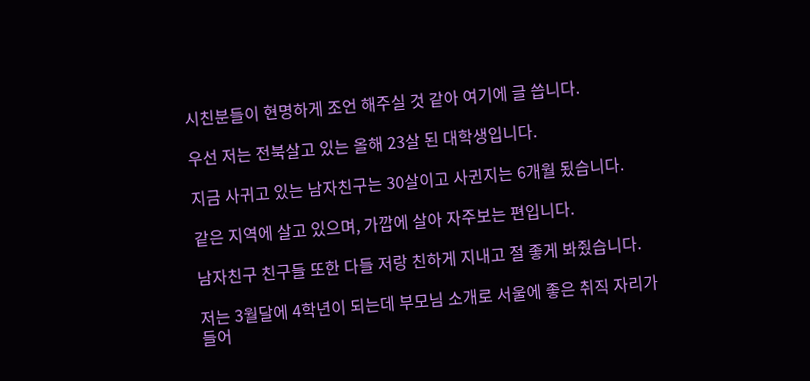시친분들이 현명하게 조언 해주실 것 같아 여기에 글 씁니다.

우선 저는 전북살고 있는 올해 23살 된 대학생입니다.

지금 사귀고 있는 남자친구는 30살이고 사귄지는 6개월 됬습니다.

같은 지역에 살고 있으며, 가깝에 살아 자주보는 편입니다.

남자친구 친구들 또한 다들 저랑 친하게 지내고 절 좋게 봐줬습니다.

저는 3월달에 4학년이 되는데 부모님 소개로 서울에 좋은 취직 자리가 들어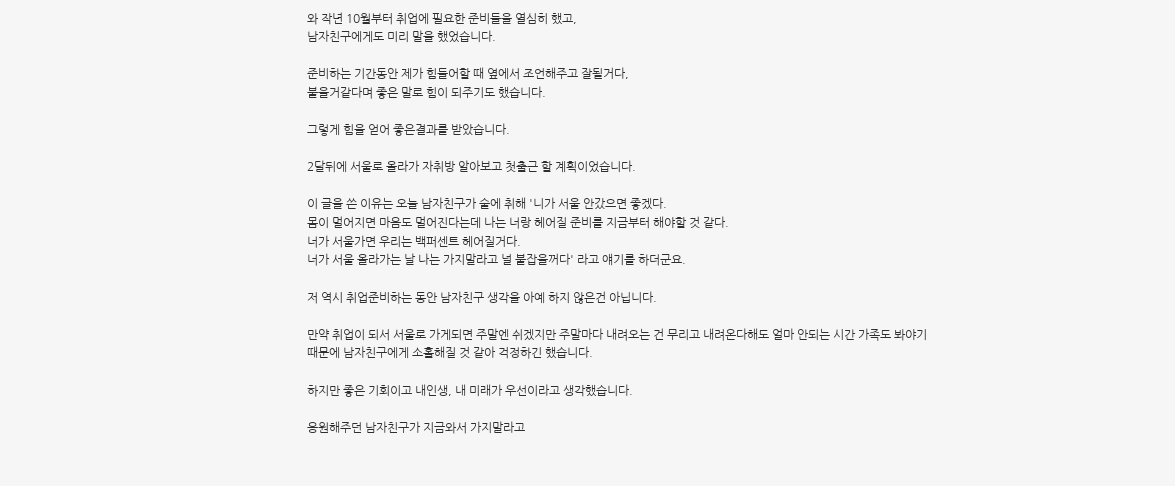와 작년 10월부터 취업에 필요한 준비들을 열심히 했고,
남자친구에게도 미리 말을 했었습니다.

준비하는 기간동안 제가 힘들어할 때 옆에서 조언해주고 잘될거다,
붙을거같다며 좋은 말로 힘이 되주기도 했습니다.

그렇게 힘을 얻어 좋은결과를 받았습니다.

2달뒤에 서울로 올라가 자취방 알아보고 첫출근 할 계획이었습니다.

이 글을 쓴 이유는 오늘 남자친구가 술에 취해 '니가 서울 안갔으면 좋겠다.
몸이 멀어지면 마음도 멀어진다는데 나는 너랑 헤어질 준비를 지금부터 해야할 것 같다.
너가 서울가면 우리는 백퍼센트 헤어질거다.
너가 서울 올라가는 날 나는 가지말라고 널 붙잡을꺼다' 라고 얘기를 하더군요.

저 역시 취업준비하는 동안 남자친구 생각을 아예 하지 않은건 아닙니다.

만약 취업이 되서 서울로 가게되면 주말엔 쉬겠지만 주말마다 내려오는 건 무리고 내려온다해도 얼마 안되는 시간 가족도 봐야기 때문에 남자친구에게 소홀해질 것 같아 걱정하긴 했습니다.

하지만 좋은 기회이고 내인생, 내 미래가 우선이라고 생각했습니다.

응원해주던 남자친구가 지금와서 가지말라고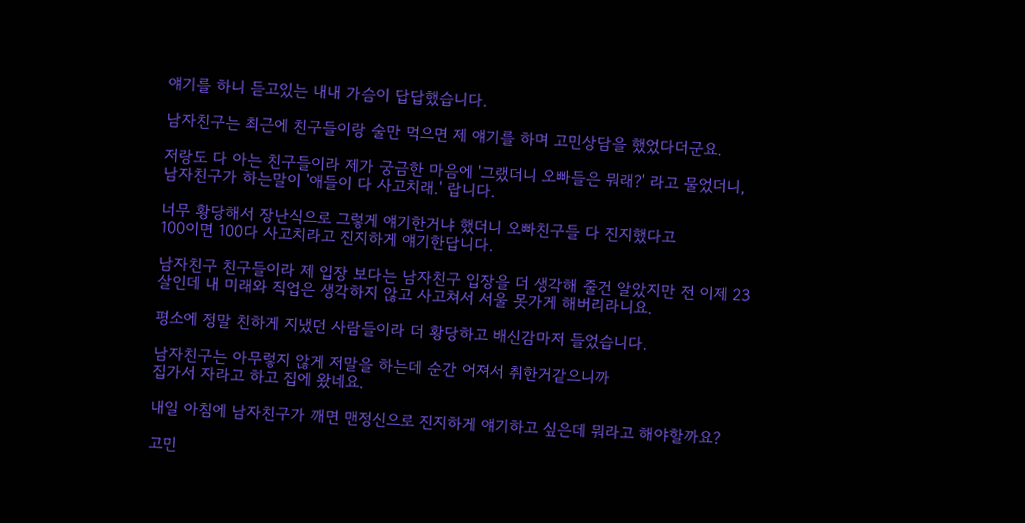얘기를 하니 듣고있는 내내 가슴이 답답했습니다.

남자친구는 최근에 친구들이랑 술만 먹으면 제 얘기를 하며 고민상담을 했었다더군요.

저랑도 다 아는 친구들이라 제가 궁금한 마음에 '그랬더니 오빠들은 뭐래?' 라고 물었더니,
남자친구가 하는말이 '애들이 다 사고치래.' 랍니다.

너무 황당해서 장난식으로 그렇게 얘기한거냐 했더니 오빠친구들 다 진지했다고
100이면 100다 사고치라고 진지하게 얘기한답니다.

남자친구 친구들이라 제 입장 보다는 남자친구 입장을 더 생각해 줄건 알았지만 전 이제 23살인데 내 미래와 직업은 생각하지 않고 사고쳐서 서울 못가게 해버리라니요.

평소에 정말 친하게 지냈던 사람들이라 더 황당하고 배신감마저 들었습니다.

남자친구는 아무렇지 않게 저말을 하는데 순간 어져서 취한거같으니까
집가서 자라고 하고 집에 왔네요.

내일 아침에 남자친구가 깨면 맨정신으로 진지하게 얘기하고 싶은데 뭐라고 해야할까요?

고민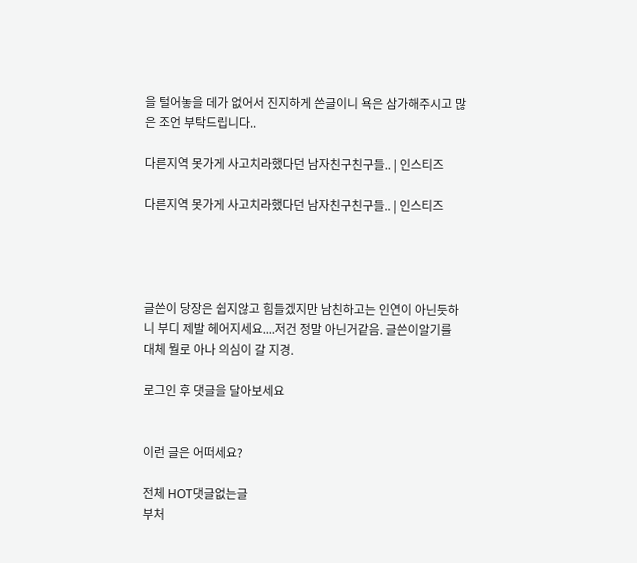을 털어놓을 데가 없어서 진지하게 쓴글이니 욕은 삼가해주시고 많은 조언 부탁드립니다..

다른지역 못가게 사고치라했다던 남자친구친구들.. | 인스티즈

다른지역 못가게 사고치라했다던 남자친구친구들.. | 인스티즈




글쓴이 당장은 쉽지않고 힘들겠지만 남친하고는 인연이 아닌듯하니 부디 제발 헤어지세요....저건 정말 아닌거같음. 글쓴이알기를 대체 뭘로 아나 의심이 갈 지경.

로그인 후 댓글을 달아보세요


이런 글은 어떠세요?

전체 HOT댓글없는글
부처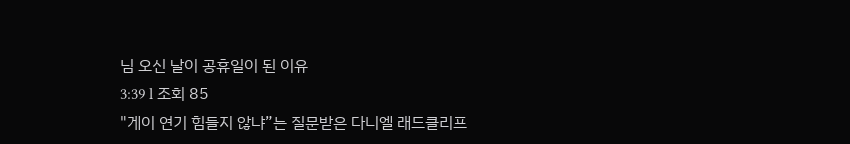님 오신 날이 공휴일이 된 이유
3:39 l 조회 85
"게이 연기 힘들지 않냐”는 질문받은 다니엘 래드클리프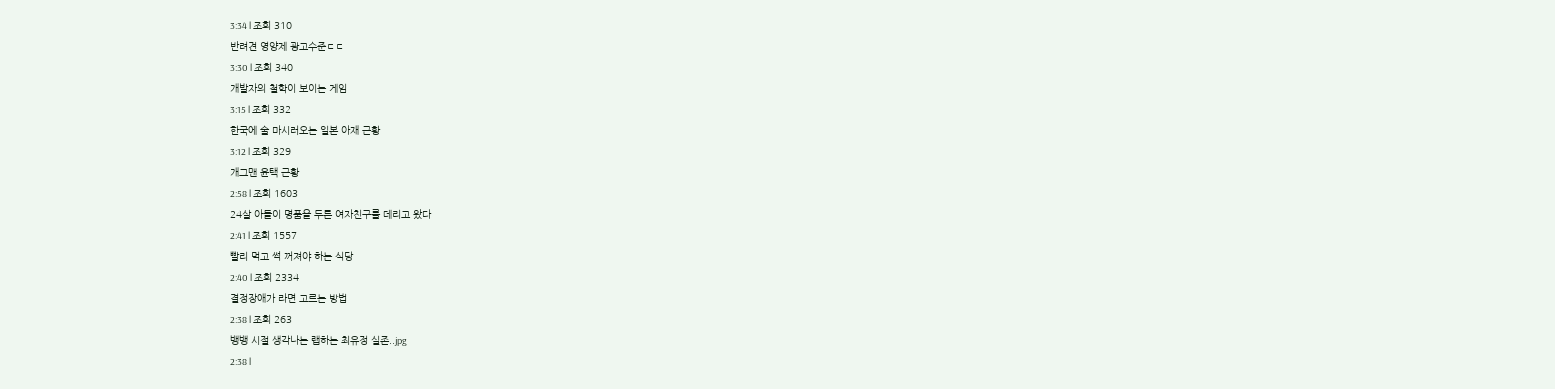3:34 l 조회 310
반려견 영양제 광고수준ㄷㄷ
3:30 l 조회 340
개발자의 철학이 보이는 게임
3:15 l 조회 332
한국에 술 마시러오는 일본 아재 근황
3:12 l 조회 329
개그맨 윤택 근황
2:58 l 조회 1603
24살 아들이 명품을 두른 여자친구를 데리고 왔다
2:41 l 조회 1557
빨리 먹고 썩 꺼져야 하는 식당
2:40 l 조회 2334
결정장애가 라면 고르는 방법
2:38 l 조회 263
뱅뱅 시절 생각나는 랩하는 최유정 실존..jpg
2:38 l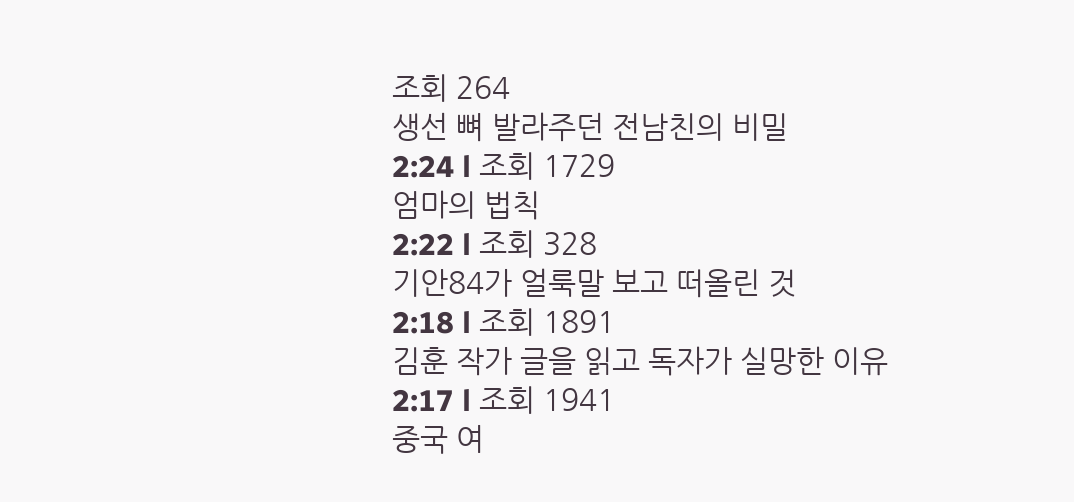조회 264
생선 뼈 발라주던 전남친의 비밀
2:24 l 조회 1729
엄마의 법칙
2:22 l 조회 328
기안84가 얼룩말 보고 떠올린 것
2:18 l 조회 1891
김훈 작가 글을 읽고 독자가 실망한 이유
2:17 l 조회 1941
중국 여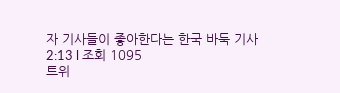자 기사들이 좋아한다는 한국 바둑 기사
2:13 l 조회 1095
트위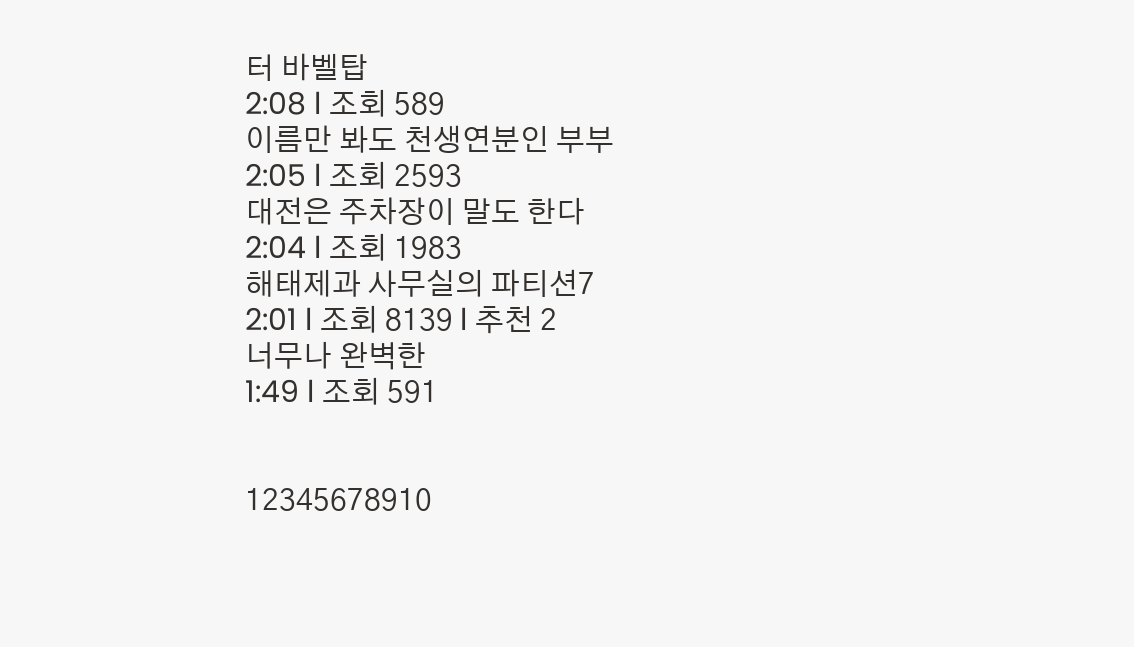터 바벨탑
2:08 l 조회 589
이름만 봐도 천생연분인 부부
2:05 l 조회 2593
대전은 주차장이 말도 한다
2:04 l 조회 1983
해태제과 사무실의 파티션7
2:01 l 조회 8139 l 추천 2
너무나 완벽한
1:49 l 조회 591


12345678910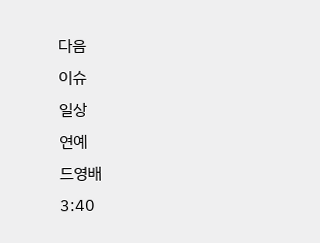다음
이슈
일상
연예
드영배
3:40